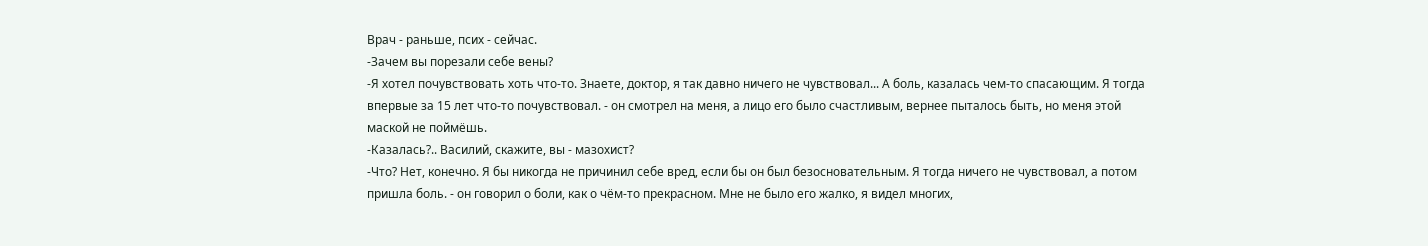Врач - раньше, псих - сейчас.
-Зачем вы порезали себе вены?
-Я хотел почувствовать хоть что-то. Знаете, доктор, я так давно ничего не чувствовал... А боль, казалась чем-то спасающим. Я тогда впервые за 15 лет что-то почувствовал. - он смотрел на меня, а лицо его было счастливым, вернее пыталось быть, но меня этой маской не поймёшь.
-Казалась?.. Василий, скажите, вы - мазохист?
-Что? Нет, конечно. Я бы никогда не причинил себе вред, если бы он был безосновательным. Я тогда ничего не чувствовал, а потом пришла боль. - он говорил о боли, как о чём-то прекрасном. Мне не было его жалко, я видел многих,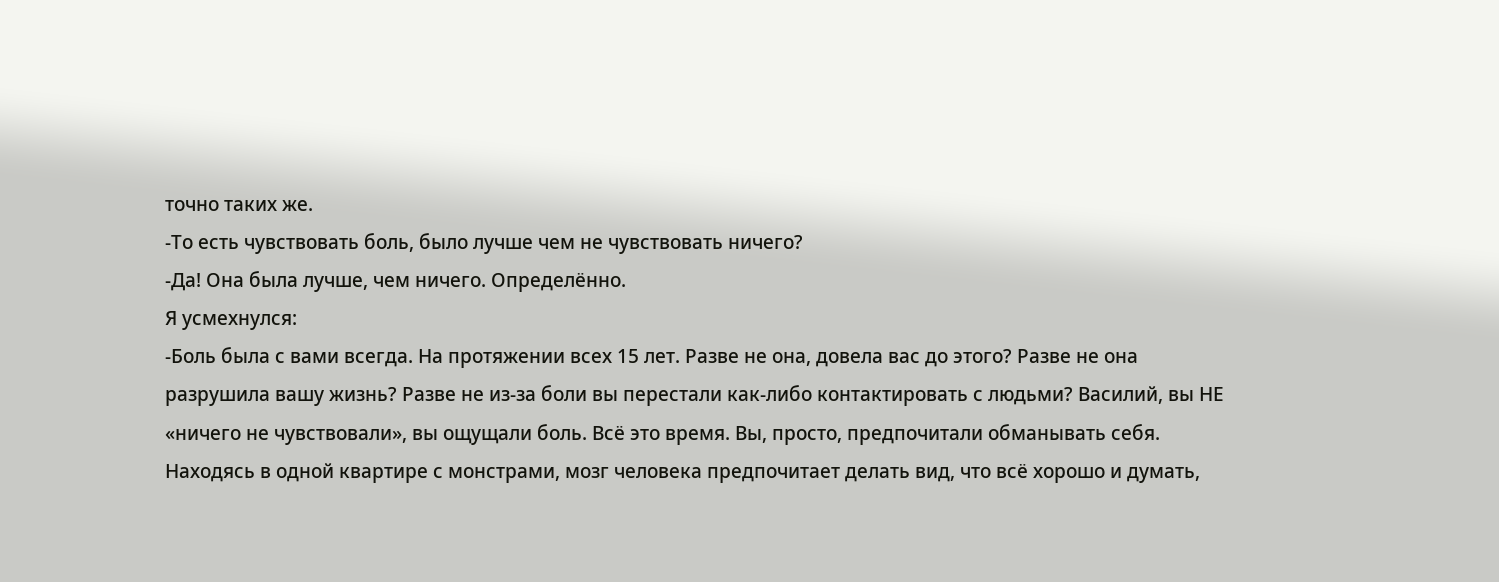точно таких же.
-То есть чувствовать боль, было лучше чем не чувствовать ничего?
-Да! Она была лучше, чем ничего. Определённо.
Я усмехнулся:
-Боль была с вами всегда. На протяжении всех 15 лет. Разве не она, довела вас до этого? Разве не она разрушила вашу жизнь? Разве не из-за боли вы перестали как-либо контактировать с людьми? Василий, вы НЕ «ничего не чувствовали», вы ощущали боль. Всё это время. Вы, просто, предпочитали обманывать себя. Находясь в одной квартире с монстрами, мозг человека предпочитает делать вид, что всё хорошо и думать,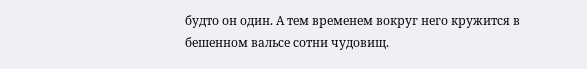будто он один. А тем временем вокруг него кружится в бешенном вальсе сотни чудовищ.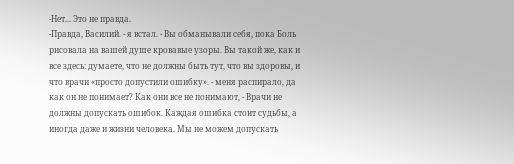-Нет... Это не правда.
-Правда, Василий. - я встал. - Вы обманывали себя, пока Боль рисовала на вашей душе кровавые узоры. Вы такой же, как и все здесь: думаете, что не должны быть тут, что вы здоровы, и что врачи «просто допустили ошибку». - меня распирало, да как он не понимает? Как они все не понимают, - Врачи не должны допускать ошибок. Каждая ошибка стоит судьбы, а иногда даже и жизни человека. Мы не можем допускать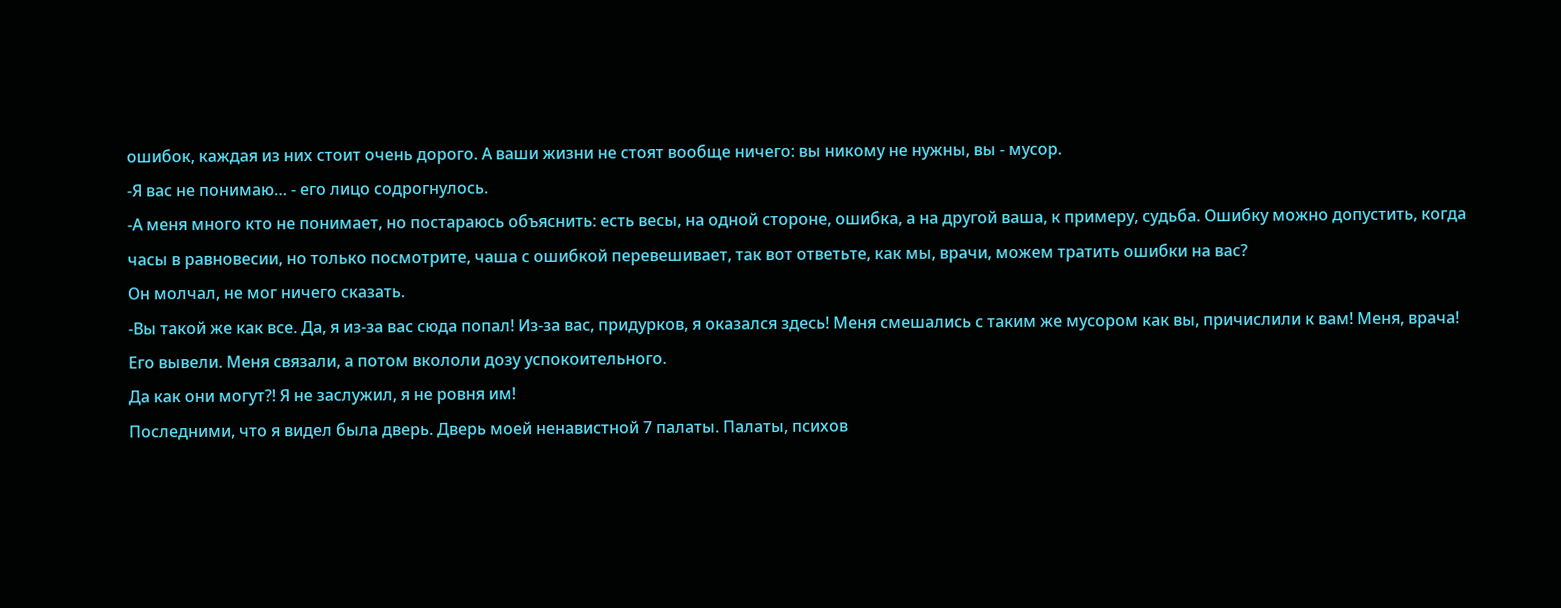ошибок, каждая из них стоит очень дорого. А ваши жизни не стоят вообще ничего: вы никому не нужны, вы - мусор.
-Я вас не понимаю… - его лицо содрогнулось.
-А меня много кто не понимает, но постараюсь объяснить: есть весы, на одной стороне, ошибка, а на другой ваша, к примеру, судьба. Ошибку можно допустить, когда часы в равновесии, но только посмотрите, чаша с ошибкой перевешивает, так вот ответьте, как мы, врачи, можем тратить ошибки на вас?
Он молчал, не мог ничего сказать.
-Вы такой же как все. Да, я из-за вас сюда попал! Из-за вас, придурков, я оказался здесь! Меня смешались с таким же мусором как вы, причислили к вам! Меня, врача!
Его вывели. Меня связали, а потом вкололи дозу успокоительного.
Да как они могут?! Я не заслужил, я не ровня им!
Последними, что я видел была дверь. Дверь моей ненавистной 7 палаты. Палаты, психов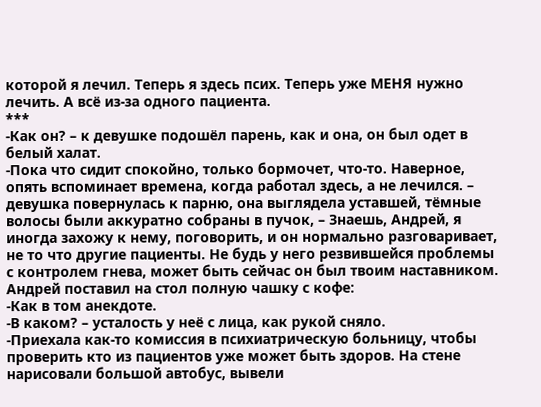которой я лечил. Теперь я здесь псих. Теперь уже МЕНЯ нужно лечить. А всё из-за одного пациента.
***
-Как он? – к девушке подошёл парень, как и она, он был одет в белый халат.
-Пока что сидит спокойно, только бормочет, что-то. Наверное, опять вспоминает времена, когда работал здесь, а не лечился. – девушка повернулась к парню, она выглядела уставшей, тёмные волосы были аккуратно собраны в пучок, – Знаешь, Андрей, я иногда захожу к нему, поговорить, и он нормально разговаривает, не то что другие пациенты. Не будь у него резвившейся проблемы с контролем гнева, может быть сейчас он был твоим наставником.
Андрей поставил на стол полную чашку с кофе:
-Как в том анекдоте.
-В каком? – усталость у неё с лица, как рукой сняло.
-Приехала как-то комиссия в психиатрическую больницу, чтобы проверить кто из пациентов уже может быть здоров. На стене нарисовали большой автобус, вывели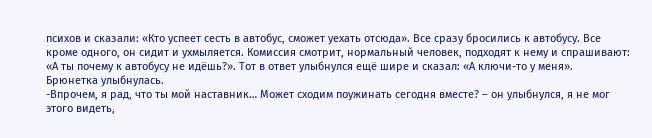психов и сказали: «Кто успеет сесть в автобус, сможет уехать отсюда». Все сразу бросились к автобусу. Все кроме одного, он сидит и ухмыляется. Комиссия смотрит, нормальный человек, подходят к нему и спрашивают: «А ты почему к автобусу не идёшь?». Тот в ответ улыбнулся ещё шире и сказал: «А ключи-то у меня».
Брюнетка улыбнулась.
-Впрочем, я рад, что ты мой наставник… Может сходим поужинать сегодня вместе? – он улыбнулся, я не мог этого видеть,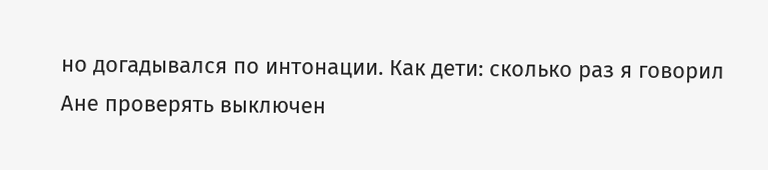но догадывался по интонации. Как дети: сколько раз я говорил Ане проверять выключен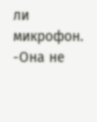ли микрофон.
-Она не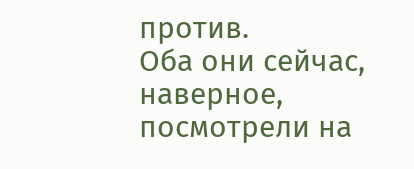против.
Оба они сейчас, наверное, посмотрели на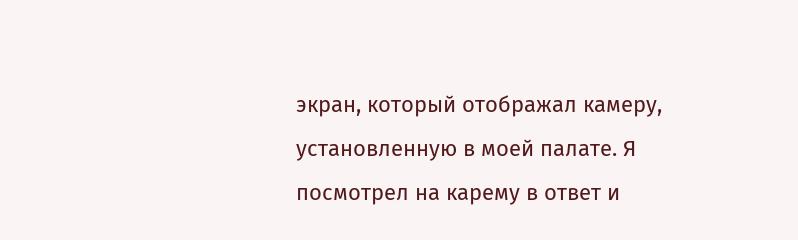экран, который отображал камеру, установленную в моей палате. Я посмотрел на карему в ответ и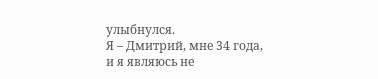улыбнулся.
Я – Дмитрий, мне 34 года, и я являюсь не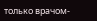только врачом-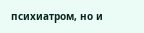психиатром, но и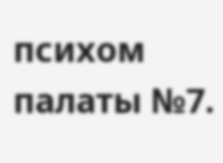психом палаты №7.